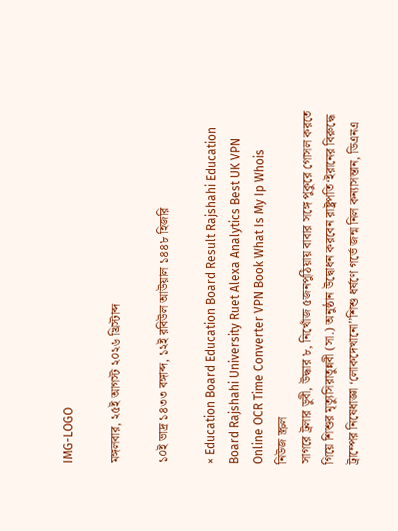IMG-LOGO

মঙ্গলবার, ২৫ই আগস্ট ২০২৬ খ্রিস্টাব্দ

১০ই ভাদ্র ১৪৩৩ বঙ্গাব্দ, ১২ই রবিউল আউয়াল ১৪৪৮ হিজরি

× Education Board Education Board Result Rajshahi Education Board Rajshahi University Ruet Alexa Analytics Best UK VPN Online OCR Time Converter VPN Book What Is My Ip Whois
নিউজ স্ক্রল
সাগরে ট্রলার ডুবী, উদ্ধার ৮, নিখোঁজ ৫জনপুঠিয়ায় বাবার সঙ্গে পুকুরে গোসল করতে গিয়ে শিশুর মৃত্যুসিরাতুন্নবী (সা.) অনুষ্ঠান উদ্বোধন করবেন রাষ্ট্রপতি‘ইরানের বিরুদ্ধে ট্রাম্পের নিষেধাজ্ঞা ‘লোকদেখানো’’শিশু ধর্ষণে গর্ভে জন্ম নিল কন্যাসন্তান, ডিএনএ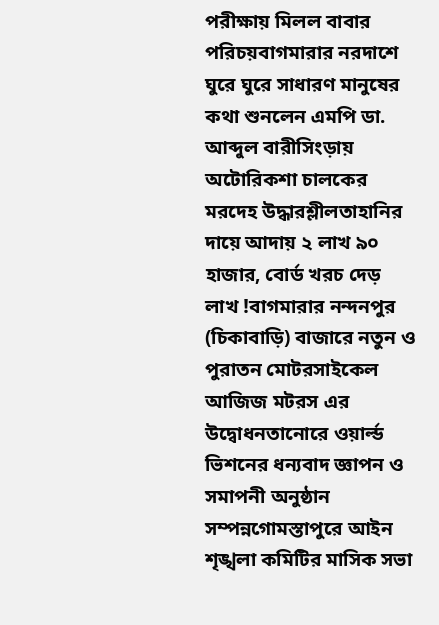পরীক্ষায় মিলল বাবার পরিচয়বাগমারার নরদাশে ঘুরে ঘুরে সাধারণ মানুষের কথা শুনলেন এমপি ডা. আব্দুল বারীসিংড়ায় অটোরিকশা চালকের মরদেহ উদ্ধারশ্লীলতাহানির দায়ে আদায় ২ লাখ ৯০ হাজার, বোর্ড খরচ দেড় লাখ !বাগমারার নন্দনপুর (চিকাবাড়ি) বাজারে নতুন ও পুরাতন মোটরসাইকেল আজিজ মটরস এর উদ্বোধনতানোরে ওয়ার্ল্ড ভিশনের ধন্যবাদ জ্ঞাপন ও সমাপনী অনুষ্ঠান সম্পন্নগোমস্তাপুরে আইন শৃঙ্খলা কমিটির মাসিক সভা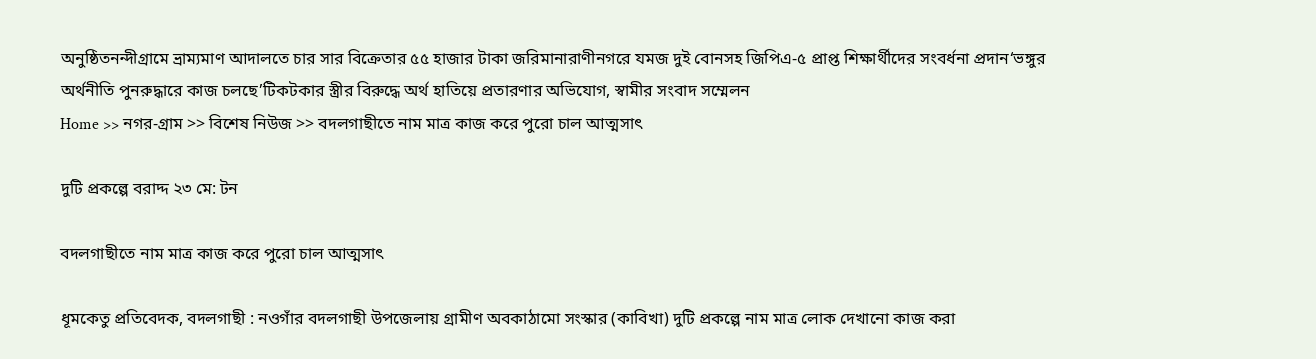অনুষ্ঠিতনন্দীগ্রামে ভ্রাম্যমাণ আদালতে চার সার বিক্রেতার ৫৫ হাজার টাকা জরিমানারাণীনগরে যমজ দুই বোনসহ জিপিএ-৫ প্রাপ্ত শিক্ষার্থীদের সংবর্ধনা প্রদান‘ভঙ্গুর অর্থনীতি পুনরুদ্ধারে কাজ চলছে’টিকটকার স্ত্রীর বিরুদ্ধে অর্থ হাতিয়ে প্রতারণার অভিযোগ, স্বামীর সংবাদ সম্মেলন
Home >> নগর-গ্রাম >> বিশেষ নিউজ >> বদলগাছীতে নাম মাত্র কাজ করে পুরো চাল আত্মসাৎ

দুটি প্রকল্পে বরাদ্দ ২৩ মে: টন

বদলগাছীতে নাম মাত্র কাজ করে পুরো চাল আত্মসাৎ

ধূমকেতু প্রতিবেদক, বদলগাছী : নওগাঁর বদলগাছী উপজেলায় গ্রামীণ অবকাঠামো সংস্কার (কাবিখা) দুটি প্রকল্পে নাম মাত্র লোক দেখানো কাজ করা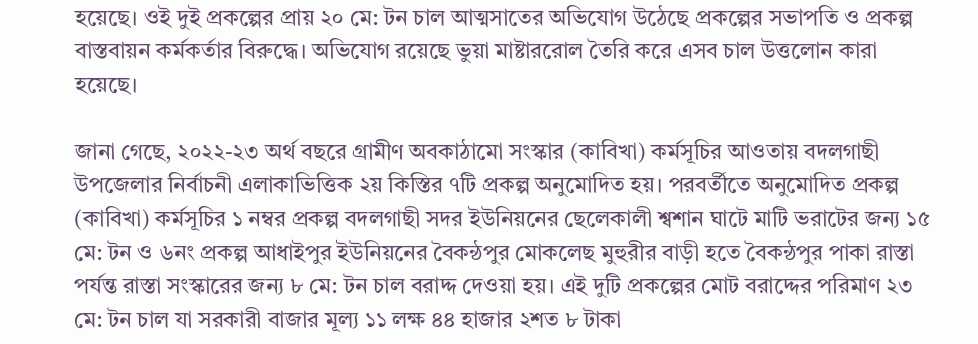হয়েছে। ওই দুই প্রকল্পের প্রায় ২০ মে: টন চাল আত্মসাতের অভিযোগ উঠেছে প্রকল্পের সভাপতি ও প্রকল্প বাস্তবায়ন কর্মকর্তার বিরুদ্ধে। অভিযোগ রয়েছে ভুয়া মাষ্টাররোল তৈরি করে এসব চাল উত্তলোন কারা হয়েছে।

জানা গেছে, ২০২২-২৩ অর্থ বছরে গ্রামীণ অবকাঠামো সংস্কার (কাবিখা) কর্মসূচির আওতায় বদলগাছী উপজেলার নির্বাচনী এলাকাভিত্তিক ২য় কিস্তির ৭টি প্রকল্প অনুমোদিত হয়। পরবর্তীতে অনুমোদিত প্রকল্প (কাবিখা) কর্মসূচির ১ নম্বর প্রকল্প বদলগাছী সদর ইউনিয়নের ছেলেকালী শ্বশান ঘাটে মাটি ভরাটের জন্য ১৫ মে: টন ও ৬নং প্রকল্প আধাইপুর ইউনিয়নের বৈকন্ঠপুর মোকলেছ মুহুরীর বাড়ী হতে বৈকন্ঠপুর পাকা রাস্তা পর্যন্ত রাস্তা সংস্কারের জন্য ৮ মে: টন চাল বরাদ্দ দেওয়া হয়। এই দুটি প্রকল্পের মোট বরাদ্দের পরিমাণ ২৩ মে: টন চাল যা সরকারী বাজার মূল্য ১১ লক্ষ ৪৪ হাজার ২শত ৮ টাকা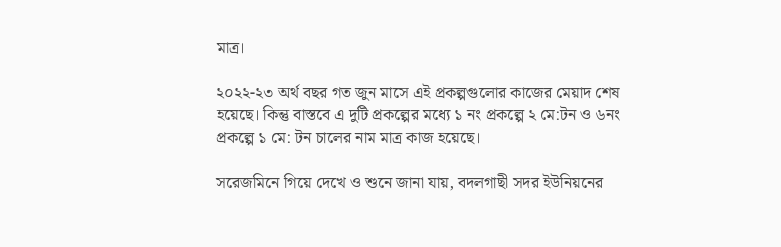মাত্র।

২০২২-২৩ অর্থ বছর গত জুন মাসে এই প্রকল্পগুলোর কাজের মেয়াদ শেষ হয়েছে। কিন্তু বাস্তবে এ দুটি প্রকল্পের মধ্যে ১ নং প্রকল্পে ২ মে:টন ও ৬নং প্রকল্পে ১ মে: টন চালের নাম মাত্র কাজ হয়েছে।

সরেজমিনে গিয়ে দেখে ও শুনে জানা যায়, বদলগাছী সদর ইউনিয়নের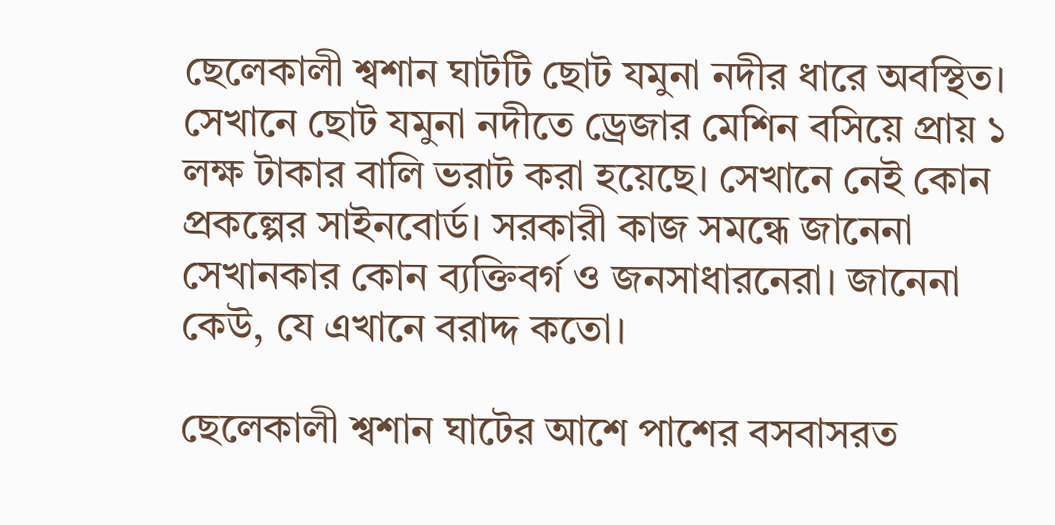ছেলেকালী শ্বশান ঘাটটি ছোট যমুনা নদীর ধারে অবস্থিত। সেখানে ছোট যমুনা নদীতে ড্রেজার মেশিন বসিয়ে প্রায় ১ লক্ষ টাকার বালি ভরাট করা হয়েছে। সেখানে নেই কোন প্রকল্পের সাইনবোর্ড। সরকারী কাজ সমন্ধে জানেনা সেখানকার কোন ব্যক্তিবর্গ ও জনসাধারনেরা। জানেনা কেউ, যে এখানে বরাদ্দ কতো।

ছেলেকালী শ্বশান ঘাটের আশে পাশের বসবাসরত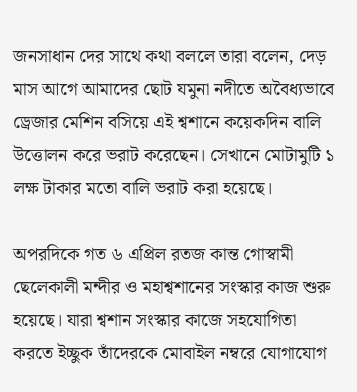জনসাধান দের সাথে কথা বললে তারা বলেন, দেড় মাস আগে আমাদের ছোট যমুনা নদীতে অবৈধ্যভাবে ড্রেজার মেশিন বসিয়ে এই শ্বশানে কয়েকদিন বালি উত্তোলন করে ভরাট করেছেন। সেখানে মোটামুটি ১ লক্ষ টাকার মতো বালি ভরাট করা হয়েছে।

অপরদিকে গত ৬ এপ্রিল রতজ কান্ত গোস্বামী ছেলেকালী মন্দীর ও মহাশ্বশানের সংস্কার কাজ শুরু হয়েছে। যারা শ্বশান সংস্কার কাজে সহযোগিতা করতে ইচ্ছুক তাঁদেরকে মোবাইল নম্বরে যোগাযোগ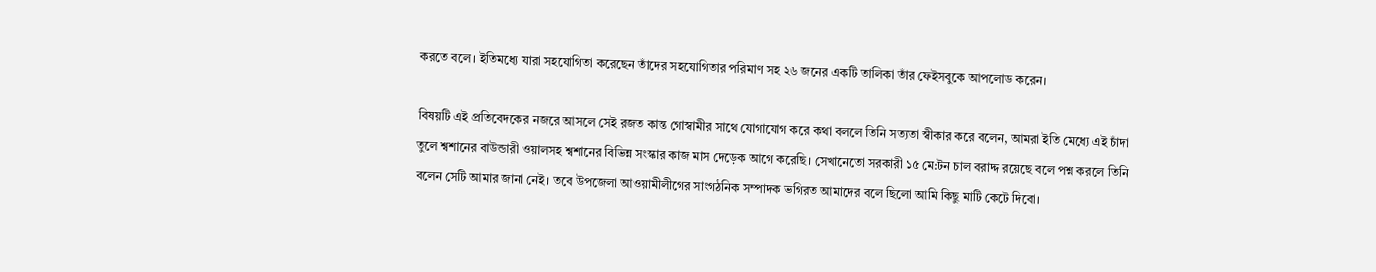করতে বলে। ইতিমধ্যে যারা সহযোগিতা করেছেন তাঁদের সহযোগিতার পরিমাণ সহ ২৬ জনের একটি তালিকা তাঁর ফেইসবুকে আপলোড করেন।

বিষয়টি এই প্রতিবেদকের নজরে আসলে সেই রজত কান্ত গোস্বামীর সাথে যোগাযোগ করে কথা বললে তিনি সত্যতা স্বীকার করে বলেন, আমরা ইতি মেধ্যে এই চাঁদা তুলে শ্বশানের বাউন্ডারী ওয়ালসহ শ্বশানের বিভিন্ন সংস্কার কাজ মাস দেড়েক আগে করেছি। সেখানেতো সরকারী ১৫ মে:টন চাল বরাদ্দ রয়েছে বলে পশ্ন করলে তিনি বলেন সেটি আমার জানা নেই। তবে উপজেলা আওয়ামীলীগের সাংগঠনিক সম্পাদক ভগিরত আমাদের বলে ছিলো আমি কিছু মাটি কেটে দিবো।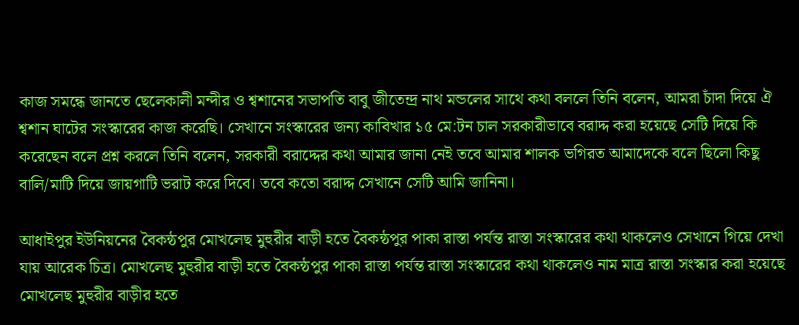কাজ সমন্ধে জানতে ছেলেকালী মন্দীর ও শ্বশানের সভাপতি বাবু জীতেন্দ্র নাথ মন্ডলের সাথে কথা বললে তিনি বলেন, আমরা চাঁদা দিয়ে ঐ শ্বশান ঘাটের সংস্কারের কাজ করেছি। সেখানে সংস্কারের জন্য কাবিখার ১৫ মে:টন চাল সরকারীভাবে বরাদ্দ করা হয়েছে সেটি দিয়ে কি করেছেন বলে প্রশ্ন করলে তিনি বলেন, সরকারী বরাদ্দের কথা আমার জানা নেই তবে আমার শালক ভগিরত আমাদেকে বলে ছিলো কিছু বালি/মাটি দিয়ে জায়গাটি ভরাট করে দিবে। তবে কতো বরাদ্দ সেখানে সেটি আমি জানিনা।

আধাইপুর ইউনিয়নের বৈকন্ঠপুর মোখলেছ মুহুরীর বাড়ী হতে বৈকন্ঠপুর পাকা রাস্তা পর্যন্ত রাস্তা সংস্কারের কথা থাকলেও সেখানে গিয়ে দেখা যায় আরেক চিত্র। মোখলেছ মুহুরীর বাড়ী হতে বৈকন্ঠপুর পাকা রাস্তা পর্যন্ত রাস্তা সংস্কারের কথা থাকলেও নাম মাত্র রাস্তা সংস্কার করা হয়েছে মোখলেছ মুহুরীর বাড়ীর হতে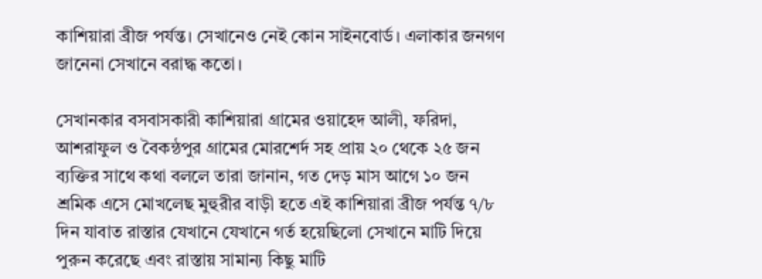কাশিয়ারা ব্রীজ পর্যন্ত। সেখানেও নেই কোন সাইনবোর্ড। এলাকার জনগণ জানেনা সেখানে বরাদ্ধ কতো।

সেখানকার বসবাসকারী কাশিয়ারা গ্রামের ওয়াহেদ আলী, ফরিদা, আশরাফুল ও বৈকন্ঠপুর গ্রামের মোরশের্দ সহ প্রায় ২০ থেকে ২৫ জন ব্যক্তির সাথে কথা বললে তারা জানান, গত দেড় মাস আগে ১০ জন শ্রমিক এসে মোখলেছ মুহুরীর বাড়ী হতে এই কাশিয়ারা ব্রীজ পর্যন্ত ৭/৮ দিন যাবাত রাস্তার যেখানে যেখানে গর্ত হয়েছিলো সেখানে মাটি দিয়ে পুরুন করেছে এবং রাস্তায় সামান্য কিছু মাটি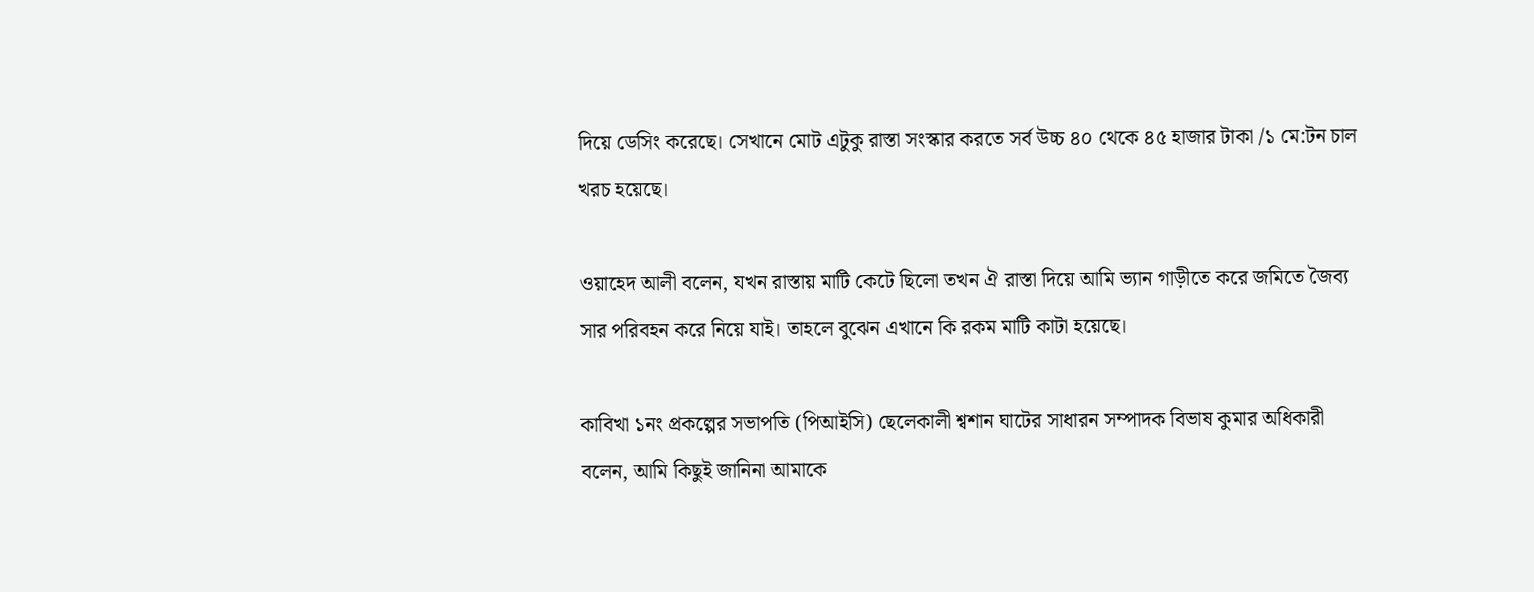দিয়ে ডেসিং করেছে। সেখানে মোট এটুকু রাস্তা সংস্কার করতে সর্ব উচ্চ ৪০ থেকে ৪৫ হাজার টাকা /১ মে:টন চাল খরচ হয়েছে।

ওয়াহেদ আলী বলেন, যখন রাস্তায় মাটি কেটে ছিলো তখন ঐ রাস্তা দিয়ে আমি ভ্যান গাড়ীতে করে জমিতে জৈব্য সার পরিবহন করে নিয়ে যাই। তাহলে বুঝেন এখানে কি রকম মাটি কাটা হয়েছে।

কাবিখা ১নং প্রকল্পের সভাপতি (পিআইসি) ছেলেকালী শ্বশান ঘাটের সাধারন সম্পাদক বিভাষ কুমার অধিকারী বলেন, আমি কিছুই জানিনা আমাকে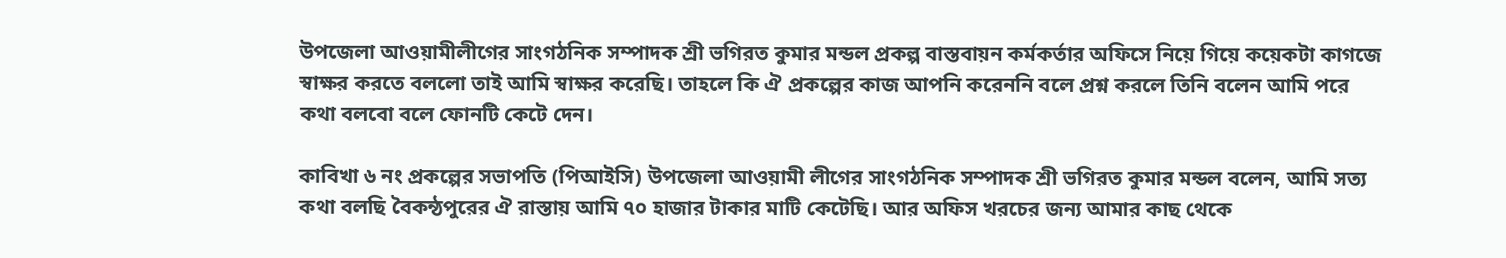উপজেলা আওয়ামীলীগের সাংগঠনিক সম্পাদক শ্রী ভগিরত কুমার মন্ডল প্রকল্প বাস্তবায়ন কর্মকর্তার অফিসে নিয়ে গিয়ে কয়েকটা কাগজে স্বাক্ষর করতে বললো তাই আমি স্বাক্ষর করেছি। তাহলে কি ঐ প্রকল্পের কাজ আপনি করেননি বলে প্রশ্ন করলে তিনি বলেন আমি পরে কথা বলবো বলে ফোনটি কেটে দেন।

কাবিখা ৬ নং প্রকল্পের সভাপতি (পিআইসি) উপজেলা আওয়ামী লীগের সাংগঠনিক সম্পাদক শ্রী ভগিরত কুমার মন্ডল বলেন, আমি সত্য কথা বলছি বৈকন্ঠপুরের ঐ রাস্তায় আমি ৭০ হাজার টাকার মাটি কেটেছি। আর অফিস খরচের জন্য আমার কাছ থেকে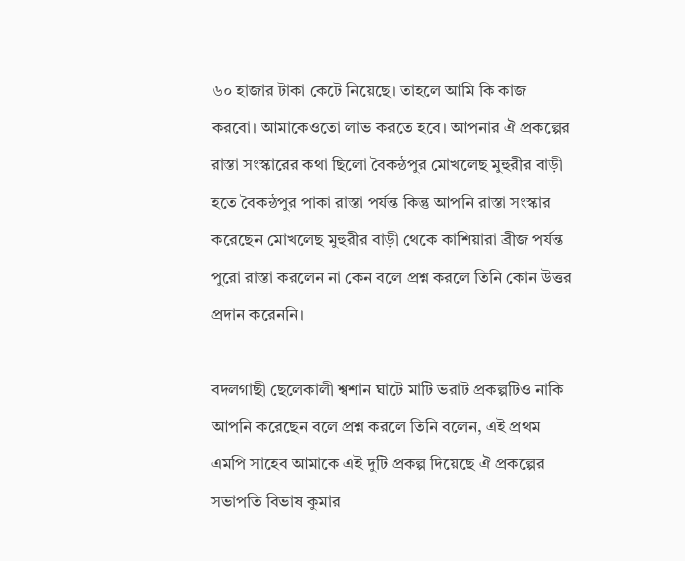৬০ হাজার টাকা কেটে নিয়েছে। তাহলে আমি কি কাজ করবো। আমাকেওতো লাভ করতে হবে। আপনার ঐ প্রকল্পের রাস্তা সংস্কারের কথা ছিলো বৈকন্ঠপুর মোখলেছ মুহুরীর বাড়ী হতে বৈকন্ঠপুর পাকা রাস্তা পর্যন্ত কিন্তু আপনি রাস্তা সংস্কার করেছেন মোখলেছ মুহুরীর বাড়ী থেকে কাশিয়ারা ব্রীজ পর্যন্ত পুরো রাস্তা করলেন না কেন বলে প্রশ্ন করলে তিনি কোন উত্তর প্রদান করেননি।

বদলগাছী ছেলেকালী শ্বশান ঘাটে মাটি ভরাট প্রকল্পটিও নাকি আপনি করেছেন বলে প্রশ্ন করলে তিনি বলেন, এই প্রথম এমপি সাহেব আমাকে এই দুটি প্রকল্প দিয়েছে ঐ প্রকল্পের সভাপতি বিভাষ কুমার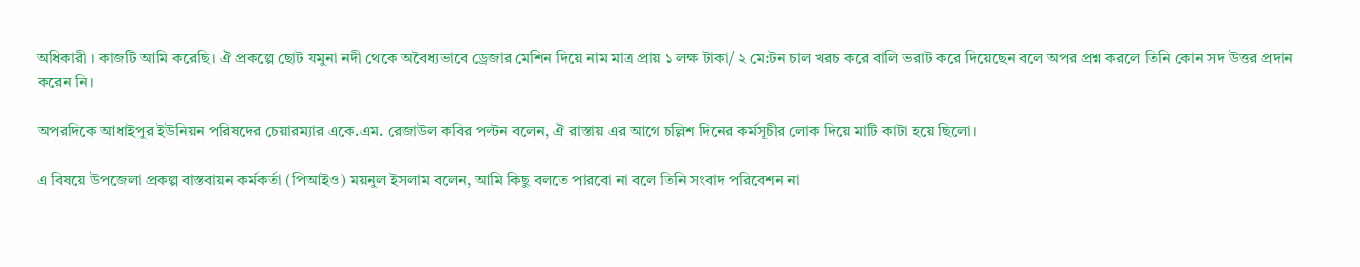অধিকারী । কাজটি আমি করেছি। ঐ প্রকল্পে ছোট যমুনা নদী থেকে অবৈধ্যভাবে ড্রেজার মেশিন দিয়ে নাম মাত্র প্রায় ১ লক্ষ টাকা/ ২ মে:টন চাল খরচ করে বালি ভরাট করে দিয়েছেন বলে অপর প্রশ্ন করলে তিনি কোন সদ উত্তর প্রদান করেন নি।

অপরদিকে আধাইপুর ইউনিয়ন পরিষদের চেয়ারম্যার একে.এম. রেজাউল কবির পল্টন বলেন, ঐ রাস্তায় এর আগে চল্লিশ দিনের কর্মসূচীর লোক দিয়ে মাটি কাটা হয়ে ছিলো।

এ বিষয়ে উপজেলা প্রকল্প বাস্তবায়ন কর্মকর্তা (পিআইও) ময়নুল ইসলাম বলেন, আমি কিছু বলতে পারবো না বলে তিনি সংবাদ পরিবেশন না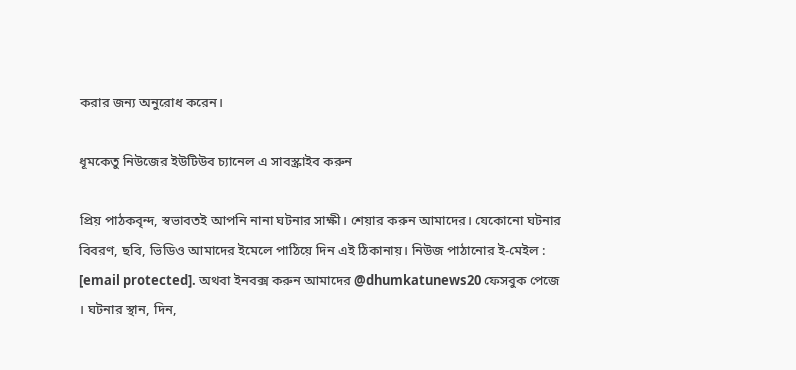করার জন্য অনুরোধ করেন।

ধূমকেতু নিউজের ইউটিউব চ্যানেল এ সাবস্ক্রাইব করুন

প্রিয় পাঠকবৃন্দ, স্বভাবতই আপনি নানা ঘটনার সাক্ষী। শেয়ার করুন আমাদের। যেকোনো ঘটনার বিবরণ, ছবি, ভিডিও আমাদের ইমেলে পাঠিয়ে দিন এই ঠিকানায়। নিউজ পাঠানোর ই-মেইল : [email protected]. অথবা ইনবক্স করুন আমাদের @dhumkatunews20 ফেসবুক পেজে । ঘটনার স্থান, দিন,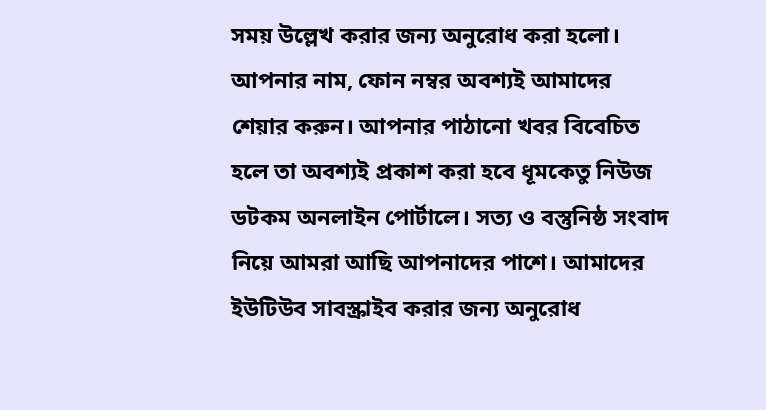সময় উল্লেখ করার জন্য অনুরোধ করা হলো। আপনার নাম, ফোন নম্বর অবশ্যই আমাদের শেয়ার করুন। আপনার পাঠানো খবর বিবেচিত হলে তা অবশ্যই প্রকাশ করা হবে ধূমকেতু নিউজ ডটকম অনলাইন পোর্টালে। সত্য ও বস্তুনিষ্ঠ সংবাদ নিয়ে আমরা আছি আপনাদের পাশে। আমাদের ইউটিউব সাবস্ক্রাইব করার জন্য অনুরোধ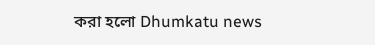করা হলো Dhumkatu news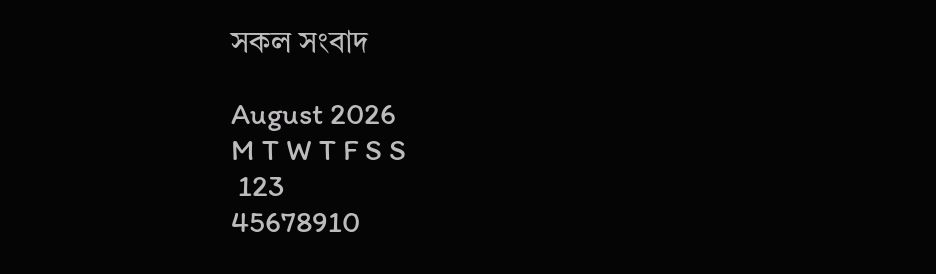সকল সংবাদ

August 2026
M T W T F S S
 123
45678910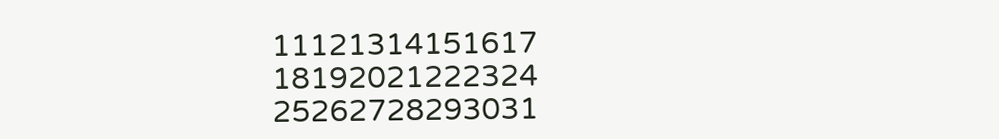11121314151617
18192021222324
25262728293031